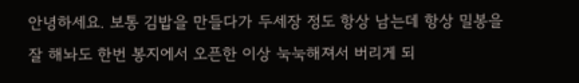안녕하세요. 보통 김밥을 만들다가 두세장 정도 항상 남는데 항상 밀봉을 잘 해놔도 한번 봉지에서 오픈한 이상 눅눅해져서 버리게 되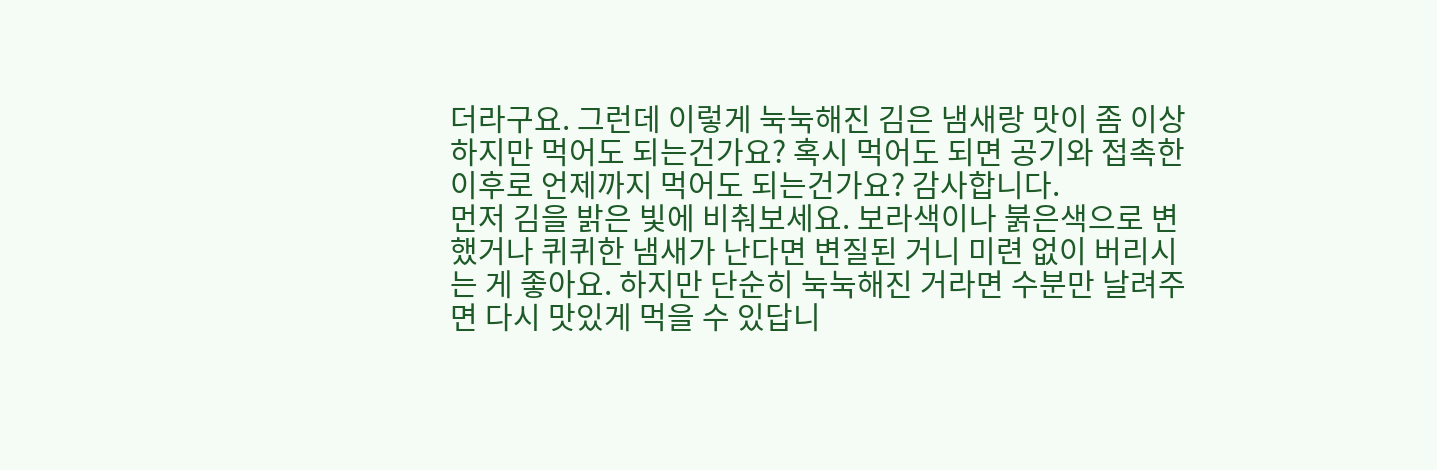더라구요. 그런데 이렇게 눅눅해진 김은 냄새랑 맛이 좀 이상하지만 먹어도 되는건가요? 혹시 먹어도 되면 공기와 접촉한 이후로 언제까지 먹어도 되는건가요? 감사합니다.
먼저 김을 밝은 빛에 비춰보세요. 보라색이나 붉은색으로 변했거나 퀴퀴한 냄새가 난다면 변질된 거니 미련 없이 버리시는 게 좋아요. 하지만 단순히 눅눅해진 거라면 수분만 날려주면 다시 맛있게 먹을 수 있답니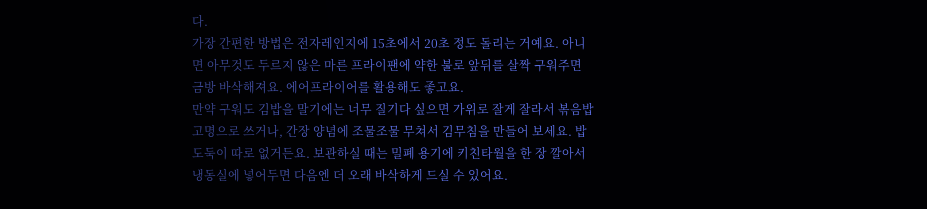다.
가장 간편한 방법은 전자레인지에 15초에서 20초 정도 돌리는 거예요. 아니면 아무것도 두르지 않은 마른 프라이팬에 약한 불로 앞뒤를 살짝 구워주면 금방 바삭해져요. 에어프라이어를 활용해도 좋고요.
만약 구워도 김밥을 말기에는 너무 질기다 싶으면 가위로 잘게 잘라서 볶음밥 고명으로 쓰거나, 간장 양념에 조물조물 무쳐서 김무침을 만들어 보세요. 밥도둑이 따로 없거든요. 보관하실 때는 밀폐 용기에 키친타월을 한 장 깔아서 냉동실에 넣어두면 다음엔 더 오래 바삭하게 드실 수 있어요.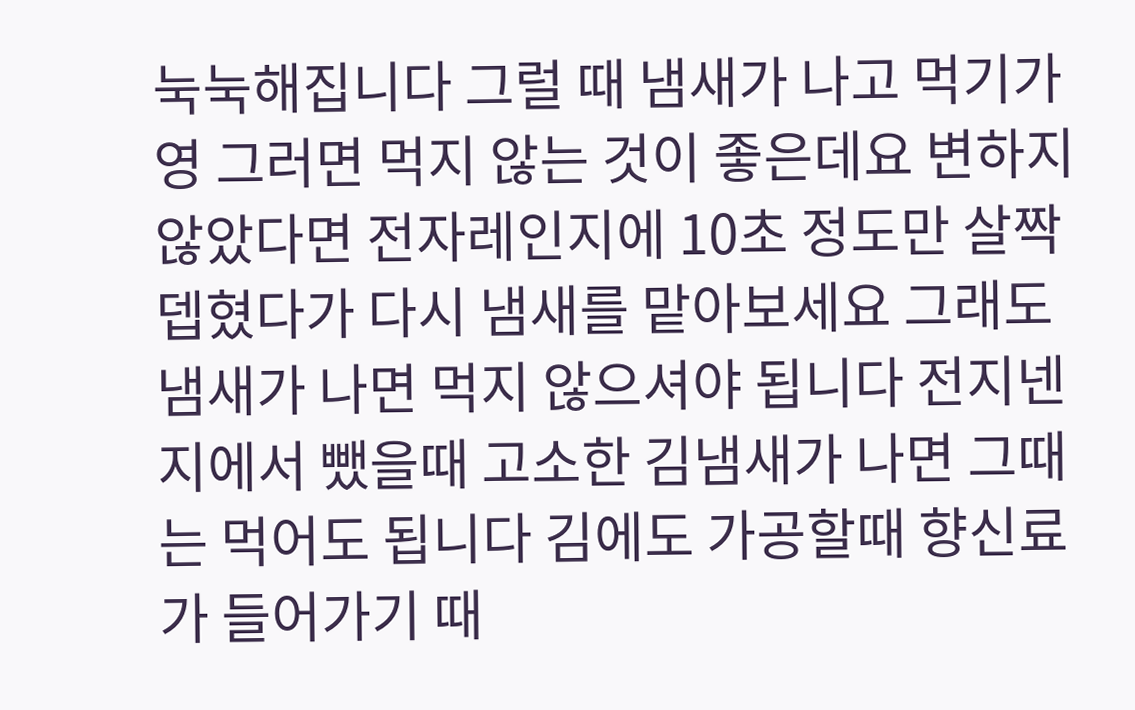눅눅해집니다 그럴 때 냄새가 나고 먹기가 영 그러면 먹지 않는 것이 좋은데요 변하지 않았다면 전자레인지에 10초 정도만 살짝 뎁혔다가 다시 냄새를 맡아보세요 그래도 냄새가 나면 먹지 않으셔야 됩니다 전지넨지에서 뺐을때 고소한 김냄새가 나면 그때는 먹어도 됩니다 김에도 가공할때 향신료가 들어가기 때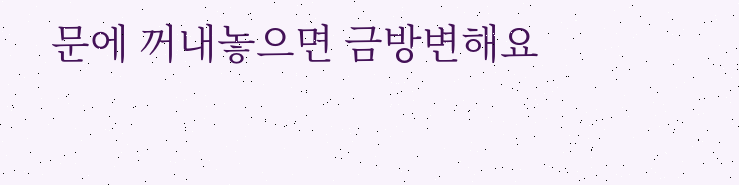문에 꺼내놓으면 금방변해요